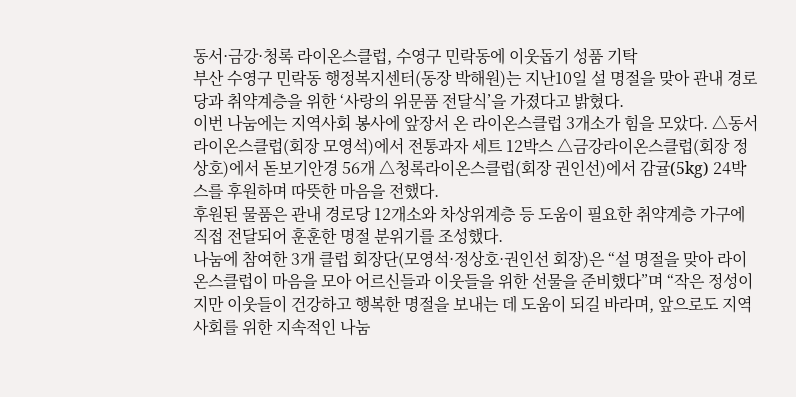동서·금강·청록 라이온스클럽, 수영구 민락동에 이웃돕기 성품 기탁
부산 수영구 민락동 행정복지센터(동장 박해원)는 지난10일 설 명절을 맞아 관내 경로당과 취약계층을 위한 ‘사랑의 위문품 전달식’을 가졌다고 밝혔다.
이번 나눔에는 지역사회 봉사에 앞장서 온 라이온스클럽 3개소가 힘을 모았다. △동서라이온스클럽(회장 모영석)에서 전통과자 세트 12박스 △금강라이온스클럽(회장 정상호)에서 돋보기안경 56개 △청록라이온스클럽(회장 권인선)에서 감귤(5kg) 24박스를 후원하며 따뜻한 마음을 전했다.
후원된 물품은 관내 경로당 12개소와 차상위계층 등 도움이 필요한 취약계층 가구에 직접 전달되어 훈훈한 명절 분위기를 조성했다.
나눔에 참여한 3개 클럽 회장단(모영석·정상호·권인선 회장)은 “설 명절을 맞아 라이온스클럽이 마음을 모아 어르신들과 이웃들을 위한 선물을 준비했다”며 “작은 정성이지만 이웃들이 건강하고 행복한 명절을 보내는 데 도움이 되길 바라며, 앞으로도 지역사회를 위한 지속적인 나눔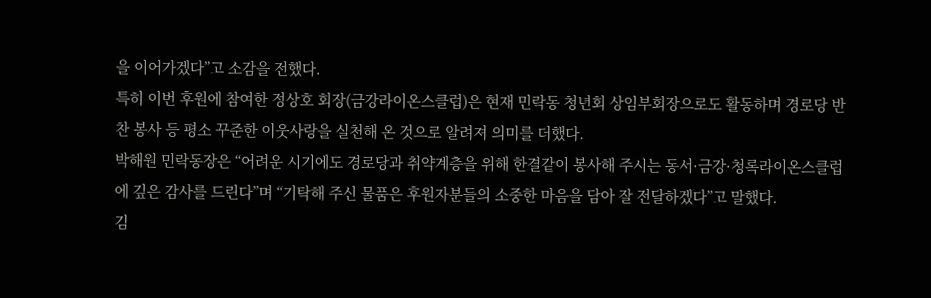을 이어가겠다”고 소감을 전했다.
특히 이번 후원에 참여한 정상호 회장(금강라이온스클럽)은 현재 민락동 청년회 상임부회장으로도 활동하며 경로당 반찬 봉사 등 평소 꾸준한 이웃사랑을 실천해 온 것으로 알려져 의미를 더했다.
박해원 민락동장은 “어려운 시기에도 경로당과 취약계층을 위해 한결같이 봉사해 주시는 동서·금강·청록라이온스클럽에 깊은 감사를 드린다”며 “기탁해 주신 물품은 후원자분들의 소중한 마음을 담아 잘 전달하겠다”고 말했다.
김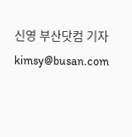신영 부산닷컴 기자 kimsy@busan.com